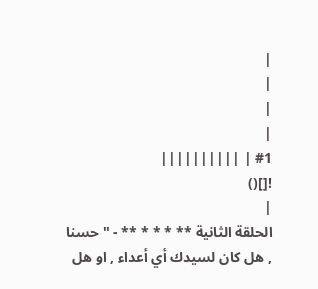|
|
|
|
#1 | ||||||||||
![]()
|
الحلقة الثانية ** * * * ** - " حسنا , هل كان لسيدك أي أعداء , او هل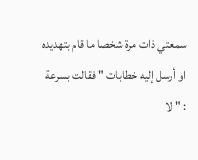سمعتي ذات مرة شخصا ما قام بتهديده او أرسل إليه خطابات " فقالت بسرعة : " لا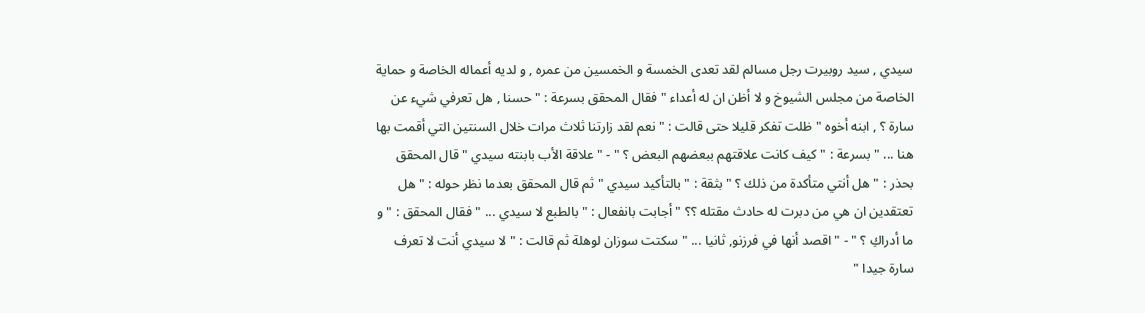سيدي , سيد روبيرت رجل مسالم لقد تعدى الخمسة و الخمسين من عمره , و لديه أعماله الخاصة و حماية الخاصة من مجلس الشيوخ و لا أظن ان له أعداء " فقال المحقق بسرعة : " حسنا , هل تعرفي شيء عن سارة ؟ , ابنه أخوه " ظلت تفكر قليلا حتى قالت : " نعم لقد زارتنا ثلاث مرات خلال السنتين التي أقمت بها هنا ... " بسرعة : " كيف كانت علاقتهم ببعضهم البعض ؟ " - " علاقة الأب بابنته سيدي " قال المحقق بحذر : " هل أنتي متأكدة من ذلك ؟ " بثقة : " بالتأكيد سيدي " ثم قال المحقق بعدما نظر حوله : " هل تعتقدين ان هي من دبرت له حادث مقتله ؟؟ " أجابت بانفعال : " بالطبع لا سيدي ... " فقال المحقق : " و ما أدراكِ ؟ " - " اقصد أنها في فرزنو, ثانيا ... " سكتت سوزان لوهلة ثم قالت : " لا سيدي أنت لا تعرف سارة جيدا "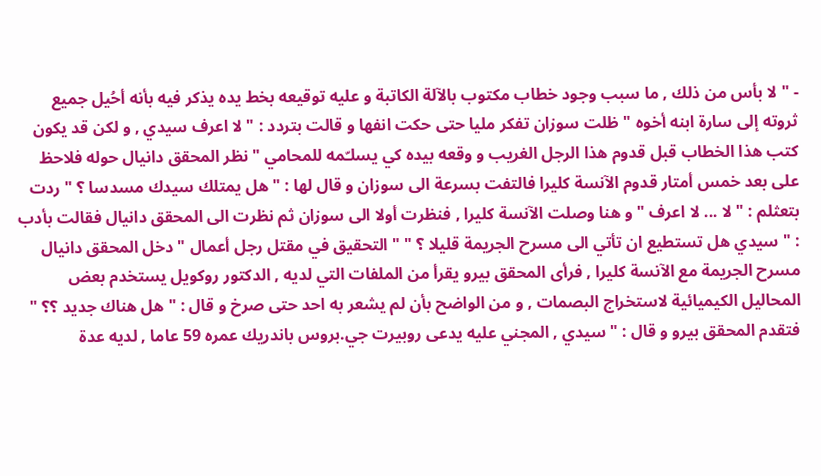- " لا بأس من ذلك , ما سبب وجود خطاب مكتوب بالآلة الكاتبة و عليه توقيعه بخط يده يذكر فيه بأنه أحُيل جميع ثروته إلى سارة ابنه أخوه " ظلت سوزان تفكر مليا حتى حكت انفها و قالت بتردد : " لا اعرف سيدي , و لكن قد يكون كتب هذا الخطاب قبل قدوم هذا الرجل الغريب و وقعه بيده كي يسلـّمه للمحامي " نظر المحقق دانيال حوله فلاحظ على بعد خمس أمتار قدوم الآنسة كليرا فالتفت بسرعة الى سوزان و قال لها : " هل يمتلك سيدك مسدسا ؟ " ردت بتعثلم : " لا ... لا اعرف " و هنا وصلت الآنسة كليرا , فنظرت أولا الى سوزان ثم نظرت الى المحقق دانيال فقالت بأدب : " سيدي هل تستطيع ان تأتي الى مسرح الجريمة قليلا ؟ " " التحقيق في مقتل رجل أعمال " دخل المحقق دانيال مسرح الجريمة مع الآنسة كليرا , فرأى المحقق بيرو يقرأ من الملفات التي لديه , الدكتور روكويل يستخدم بعض المحاليل الكيميائية لاستخراج البصمات , و من الواضح بأن لم يشعر به احد حتى صرخ و قال : " هل هناك جديد ؟؟ " فتقدم المحقق بيرو و قال : " سيدي , المجني عليه يدعى روبيرت جي.بروس باندريك عمره 59 عاما , لديه عدة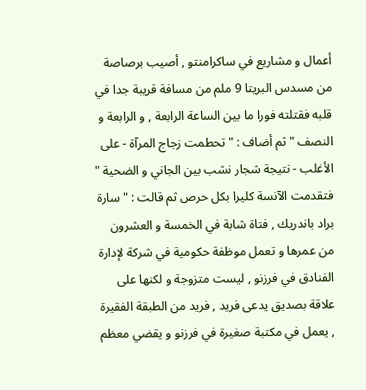أعمال و مشاريع في ساكرامنتو , أصيب برصاصة من مسدس البريتا 9 ملم من مسافة قريبة جدا في قلبه فقتلته فورا ما بين الساعة الرابعة , و الرابعة و النصف " ثم أضاف : " تحطمت زجاج المرآة - على الأغلب - نتيجة شجار نشب بين الجاني و الضحية " فتقدمت الآنسة كليرا بكل حرص ثم قالت : " سارة براد باندريك , فتاة شابة في الخمسة و العشرون من عمرها و تعمل موظفة حكومية في شركة لإدارة الفنادق في فرزنو , ليست متزوجة و لكنها على علاقة بصديق يدعى فريد , فريد من الطبقة الفقيرة , يعمل في مكتبة صغيرة في فرزنو و يقضي معظم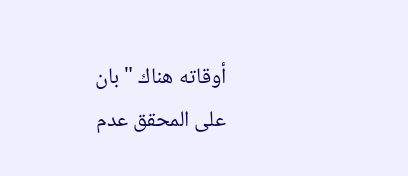أوقاته هناك " بان على المحقق عدم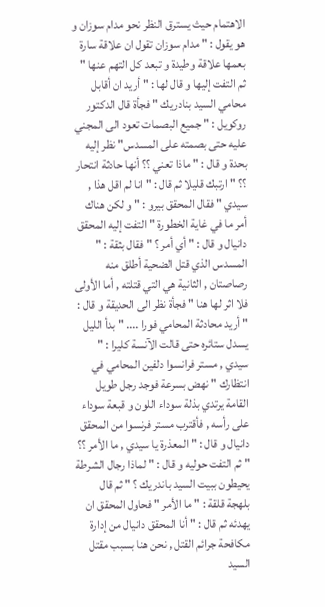الاهتمام حيث يسترق النظر نحو مدام سوزان و هو يقول : " مدام سوزان تقول ان علاقة سارة بعمها علاقة وطيدة و تبعد كل التهم عنها " ثم التفت إليها و قال لها : " أريد ان أقابل محامي السيد بنادريك " فجأة قال الدكتور روكويل : " جميع البصمات تعود الى المجني عليه حتى بصمته على المسدس" نظر إليه بحدة و قال : " ماذا تعني ؟؟ أنها حادثة انتحار ؟؟ " ارتبك قليلا ثم قال : " انا لم اقل هذا , سيدي " فقال المحقق بيرو : " و لكن هناك أمر ما في غاية الخطورة " التفت إليه المحقق دانيال و قال : " أي أمر ؟ " فقال بثقة : " المسدس الذي قتل الضحية أطلق منه رصاصتان , الثانية هي التي قتلته , أما الأولى فلا اثر لها هنا " فجأة نظر الى الحديقة و قال : " أريد محادثة المحامي فورا .... " بدأ الليل يسدل ستائره حتى قالت الآنسة كليرا : " سيدي , مستر فرانسوا دلفين المحامي في انتظارك " نهض بسرعة فوجد رجل طويل القامة يرتدي بذلة سوداء اللون و قبعة سوداء على رأسه , فأقترب مستر فرنسوا من المحقق دانيال و قال : " المعذرة يا سيدي , ما الأمر ؟؟ " ثم التفت حوليه و قال : " لماذا رجال الشرطة يحيطون ببيت السيد باندريك ؟ " ثم قال بلهجة قلقة : " ما الأمر " فحاول المحقق ان يهدئه ثم قال : " أنا المحقق دانيال من إدارة مكافحة جرائم القتل , نحن هنا بسبب مقتل السيد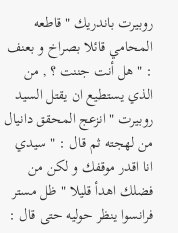روبيرت باندريك " قاطعه المحامي قائلا بصراخ و بعنف : " هل أنت جننت ؟ , من الذي يستطيع ان يقتل السيد روبيرت " انزعج المحقق دانيال من لهجته ثم قال : " سيدي انا اقدر موقفك و لكن من فضلك اهدأ قليلا " ظل مستر فرانسوا ينظر حوليه حتى قال :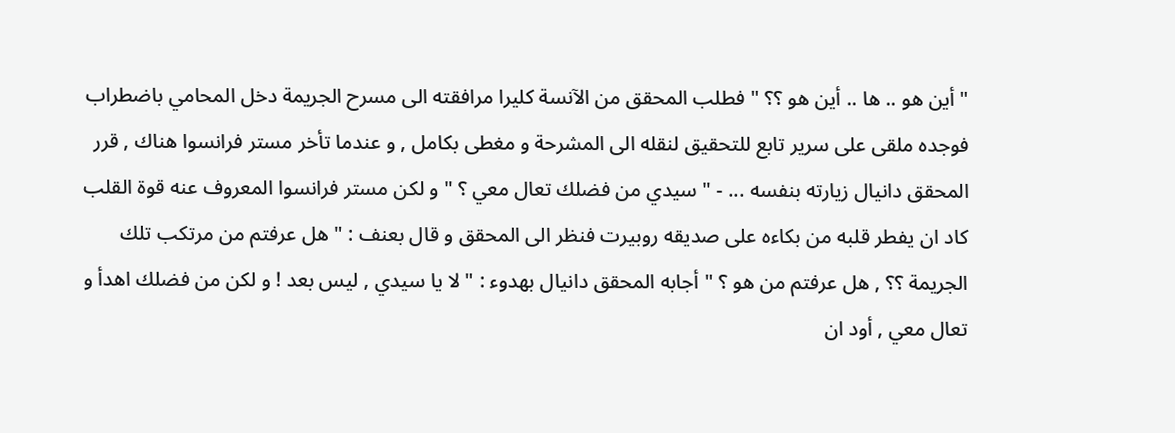" أين هو .. ها .. أين هو ؟؟ " فطلب المحقق من الآنسة كليرا مرافقته الى مسرح الجريمة دخل المحامي باضطراب فوجده ملقى على سرير تابع للتحقيق لنقله الى المشرحة و مغطى بكامل , و عندما تأخر مستر فرانسوا هناك , قرر المحقق دانيال زيارته بنفسه ... - " سيدي من فضلك تعال معي ؟ " و لكن مستر فرانسوا المعروف عنه قوة القلب كاد ان يفطر قلبه من بكاءه على صديقه روبيرت فنظر الى المحقق و قال بعنف : " هل عرفتم من مرتكب تلك الجريمة ؟؟ , هل عرفتم من هو ؟ " أجابه المحقق دانيال بهدوء : " لا يا سيدي , ليس بعد ! و لكن من فضلك اهدأ و تعال معي , أود ان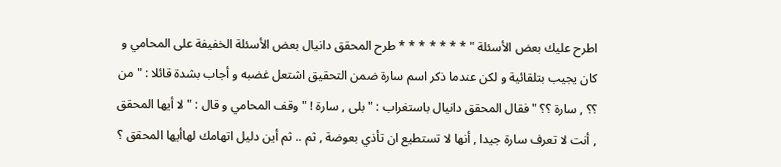اطرح عليك بعض الأسئلة " * * * * * * * طرح المحقق دانيال بعض الأسئلة الخفيفة على المحامي و كان يجيب بتلقائية و لكن عندما ذكر اسم سارة ضمن التحقيق اشتعل غضبه و أجاب بشدة قائلا : " من ؟؟ , سارة ؟؟ " فقال المحقق دانيال باستغراب : " بلى , سارة ! " وقف المحامي و قال : " لا أيها المحقق , أنت لا تعرف سارة جيدا , أنها لا تستطيع ان تأذي بعوضة , ثم .. ثم أين دليل اتهامك لهاأيها المحقق ؟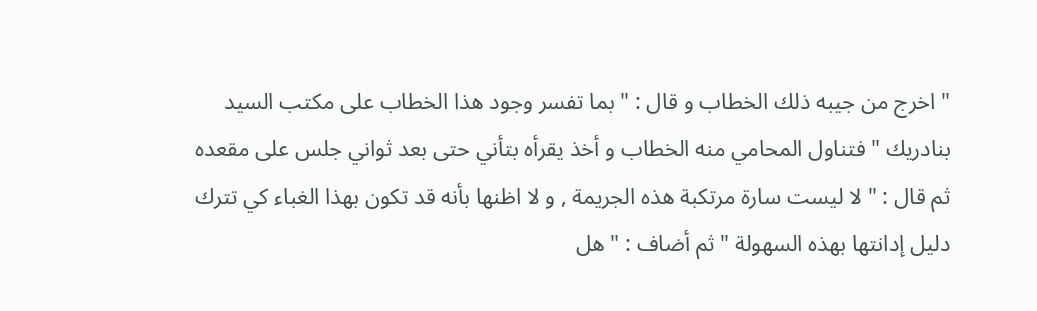" اخرج من جيبه ذلك الخطاب و قال : " بما تفسر وجود هذا الخطاب على مكتب السيد بنادريك " فتناول المحامي منه الخطاب و أخذ يقرأه بتأني حتى بعد ثواني جلس على مقعده ثم قال : " لا ليست سارة مرتكبة هذه الجريمة , و لا اظنها بأنه قد تكون بهذا الغباء كي تترك دليل إدانتها بهذه السهولة " ثم أضاف : " هل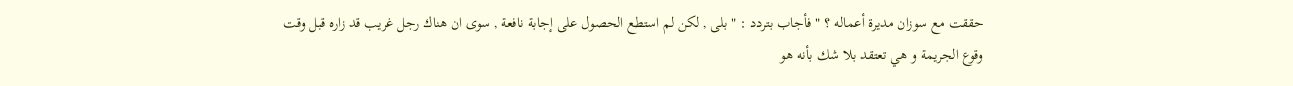حققت مع سوزان مديرة أعماله ؟ " فأجاب بتردد : " بلى , لكن لم استطع الحصول على إجابة نافعة , سوى ان هناك رجل غريب قد زاره قبل وقت وقوع الجريمة و هي تعتقد بلا شك بأنه هو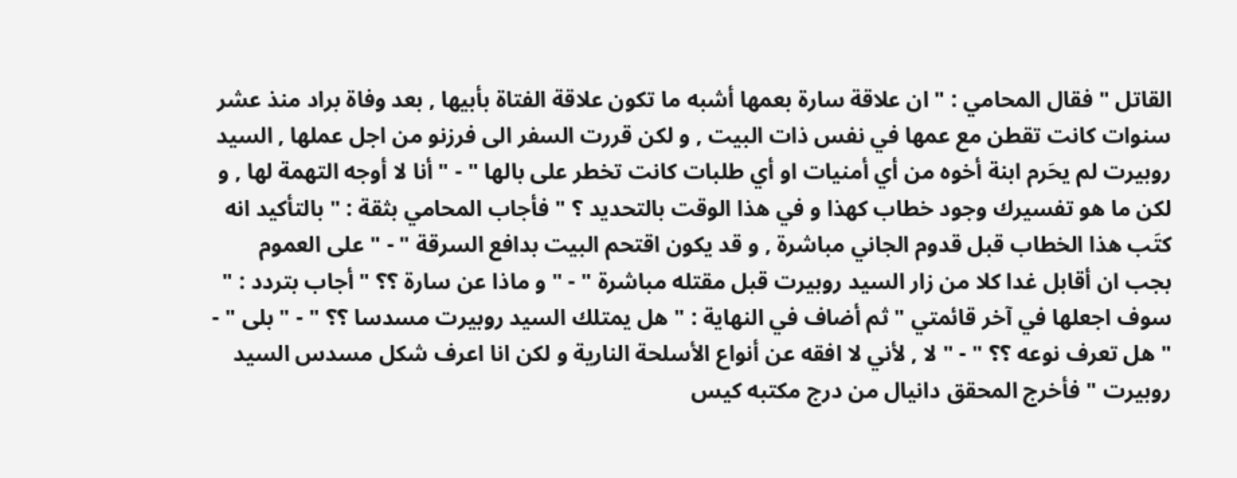القاتل " فقال المحامي : " ان علاقة سارة بعمها أشبه ما تكون علاقة الفتاة بأبيها , بعد وفاة براد منذ عشر سنوات كانت تقطن مع عمها في نفس ذات البيت , و لكن قررت السفر الى فرزنو من اجل عملها , السيد روبيرت لم يحَرم ابنة أخوه من أي أمنيات او أي طلبات كانت تخطر على بالها " - " أنا لا أوجه التهمة لها , و لكن ما هو تفسيرك وجود خطاب كهذا و في هذا الوقت بالتحديد ؟ " فأجاب المحامي بثقة : " بالتأكيد انه كتَب هذا الخطاب قبل قدوم الجاني مباشرة , و قد يكون اقتحم البيت بدافع السرقة " - " على العموم بجب ان أقابل غدا كلا من زار السيد روبيرت قبل مقتله مباشرة " - " و ماذا عن سارة ؟؟ " أجاب بتردد : " سوف اجعلها في آخر قائمتي " ثم أضاف في النهاية : " هل يمتلك السيد روبيرت مسدسا ؟؟ " - " بلى " - " هل تعرف نوعه ؟؟ " - " لا , لأني لا افقه عن أنواع الأسلحة النارية و لكن انا اعرف شكل مسدس السيد روبيرت " فأخرج المحقق دانيال من درج مكتبه كيس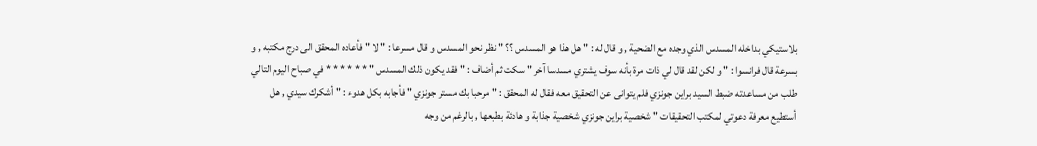بلاستيكي بداخله المسدس الذي وجده مع الضحية , و قال له : " هل هذا هو المسدس ؟؟ " نظر نحو المسدس و قال مسرعا : " لا " فأعاده المحقق الى درج مكتبه , و بسرعة قال فرانسوا : " و لكن لقد قال لي ذات مرة بأنه سوف يشتري مسدسا آخر " سكت ثم أضاف : " فقد يكون ذلك المسدس " * * * * * * في صباح اليوم التالي طلب من مساعدته ضبط السيد براين جونزي فلم يتوانى عن التحقيق معه فقال له المحقق : " مرحبا بك مستر جونزي " فأجابه بكل هدوء : " أشكرك سيدي , هل أستطيع معرفة دعوتي لمكتب التحقيقات " شخصية براين جونزي شخصية جذابة و هادئة بطبعها , بالرغم من وجه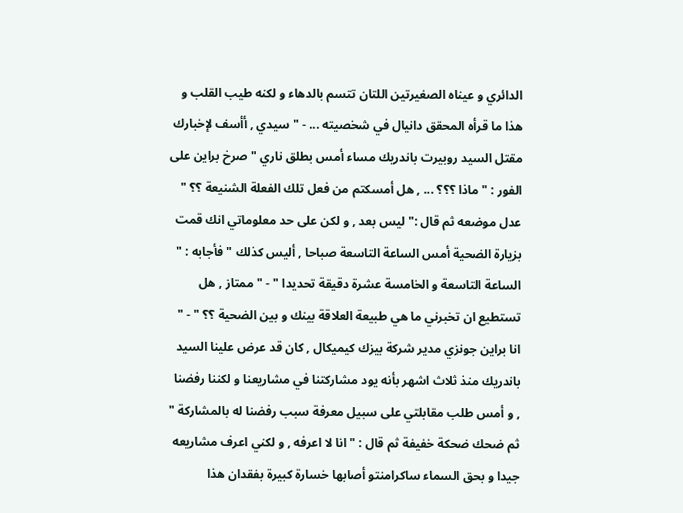الدائري و عيناه الصغيرتين اللتان تتسم بالدهاء و لكنه طيب القلب و هذا ما قرأه المحقق دانيال في شخصيته ... - " سيدي , أأسف لإخبارك مقتل السيد روبيرت باندريك مساء أمس بطلق ناري " صرخ براين على الفور : " ماذا ؟؟؟ ... , هل أمسكتم من فعل تلك الفعلة الشنيعة ؟؟ " عدل موضعه ثم قال :" ليس بعد , و لكن على حد معلوماتي انك قمت بزيارة الضحية أمس الساعة التاسعة صباحا , أليس كذلك " فأجابه : " الساعة التاسعة و الخامسة عشرة دقيقة تحديدا " - " ممتاز , هل تستطيع ان تخبرني ما هي طبيعة العلاقة بينك و بين الضحية ؟؟ " - " انا براين جونزي مدير شركة بيزك كيميكال , كان قد عرض علينا السيد باندريك منذ ثلاث اشهر بأنه يود مشاركتنا في مشاريعنا و لكننا رفضنا , و أمس طلب مقابلتي على سبيل معرفة سبب رفضنا له بالمشاركة " ثم ضحك ضحكة خفيفة ثم قال : " انا لا اعرفه , و لكني اعرف مشاريعه جيدا و بحق السماء ساكرامنتو أصابها خسارة كبيرة بفقدان هذا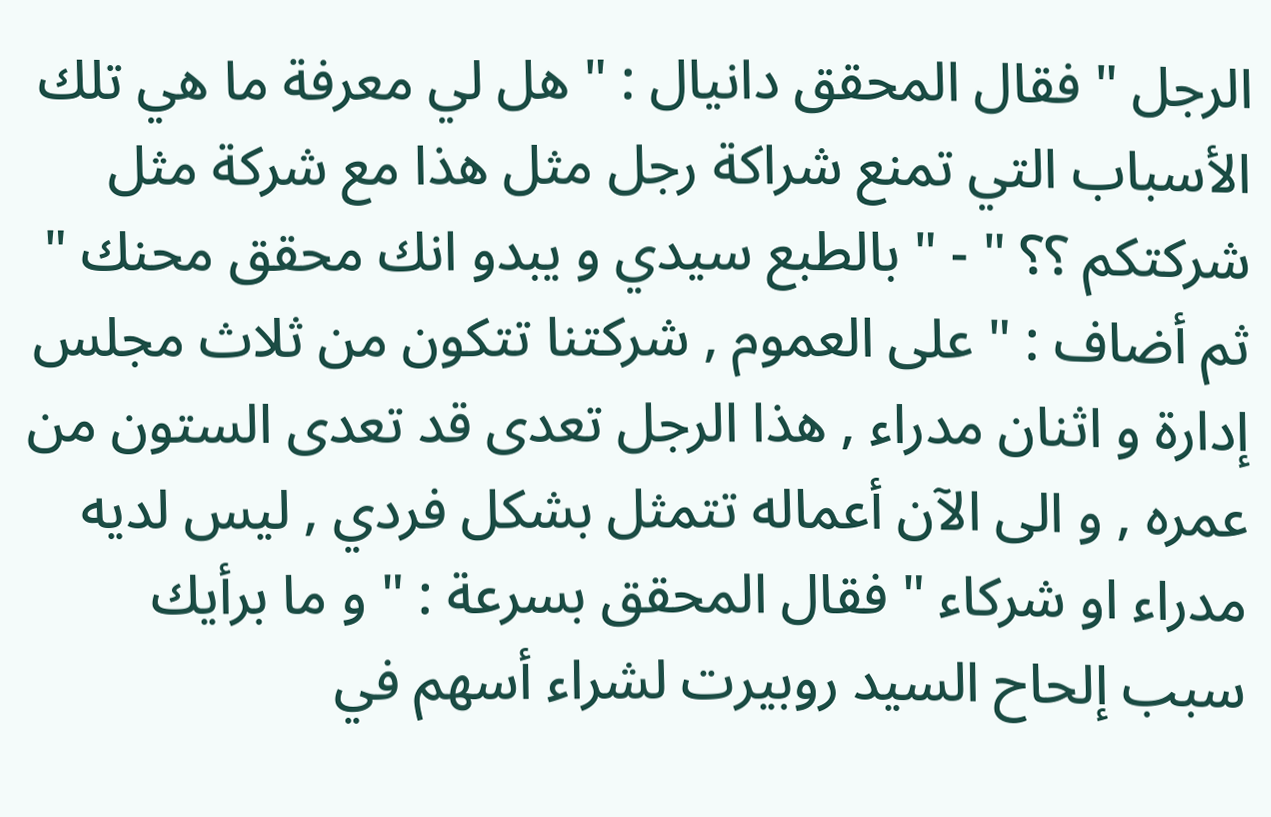الرجل " فقال المحقق دانيال : " هل لي معرفة ما هي تلك الأسباب التي تمنع شراكة رجل مثل هذا مع شركة مثل شركتكم ؟؟ " - " بالطبع سيدي و يبدو انك محقق محنك " ثم أضاف : " على العموم , شركتنا تتكون من ثلاث مجلس إدارة و اثنان مدراء , هذا الرجل تعدى قد تعدى الستون من عمره , و الى الآن أعماله تتمثل بشكل فردي , ليس لديه مدراء او شركاء " فقال المحقق بسرعة : " و ما برأيك سبب إلحاح السيد روبيرت لشراء أسهم في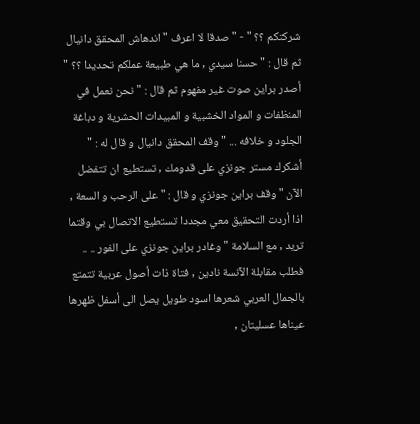شركتكم ؟؟ " - " صدقا لا اعرف " اندهاش المحقق دانيال ثم قال : " حسنا سيدي , ما هي طبيعة عملكم تحديدا ؟؟ " أصدر براين صوت غير مفهوم ثم قال : " نحن نعمل في المنظفات و المواد الخشبية و المبيدات الحشرية و دباغة الجلود و خلافه ... " وقف المحقق دانيال و قال له : " أشكرك مستر جونزي على قدومك , تستطيع ان تتفضل الآن " وقف براين جونزي و قال : " على الرحب و السعة , اذا أردت التحقيق معي مجددا تستطيع الاتصال بي وقتما تريد , مع السلامة " وغادر براين جونزي على الفور .. .. فطلب مقابلة الآنسة نادين , فتاة ذات أصول عربية تتمتع بالجمال العربي شعرها اسود طويل يصل الى أسفل ظهرها عيناها عسليتان ,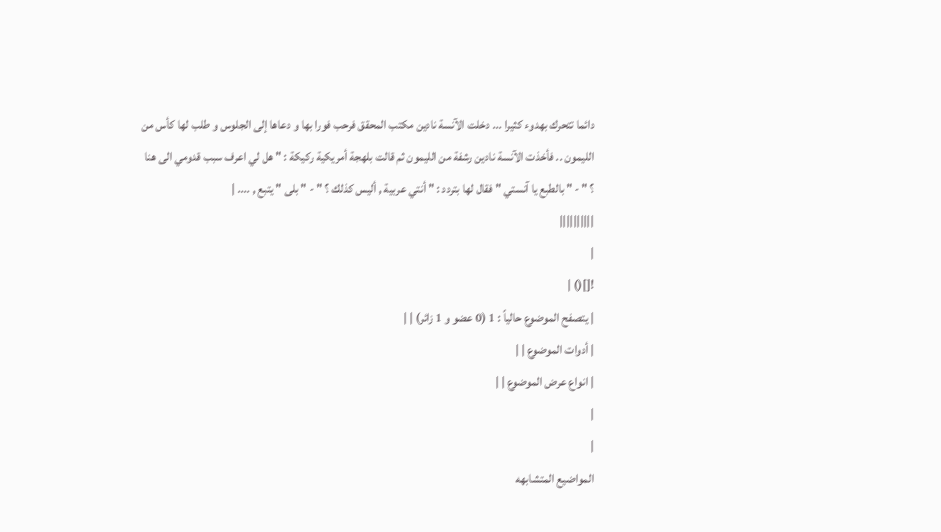دائما تتحرك بهدوء كثيرا ... دخلت الآنسة نادين مكتب المحقق فرحب فورا بها و دعاها إلى الجلوس و طلب لها كأس من الليمون .. فأخذت الآنسة نادين رشفة من الليمون ثم قالت بلهجة أمريكية ركيكة : " هل لي اعرف سبب قدومي الى هنا ؟ " - " بالطبع يا آنستي " فقال لها بتردد : " أنتي عربية , أليس كذلك ؟ " - " بلى " يتبع , .... |
||||||||||
|
![]() |
| يتصفح الموضوع حالياً : 1 (0 عضو و 1 زائر) | |
| أدوات الموضوع | |
| انواع عرض الموضوع | |
|
|
المواضيع المتشابهه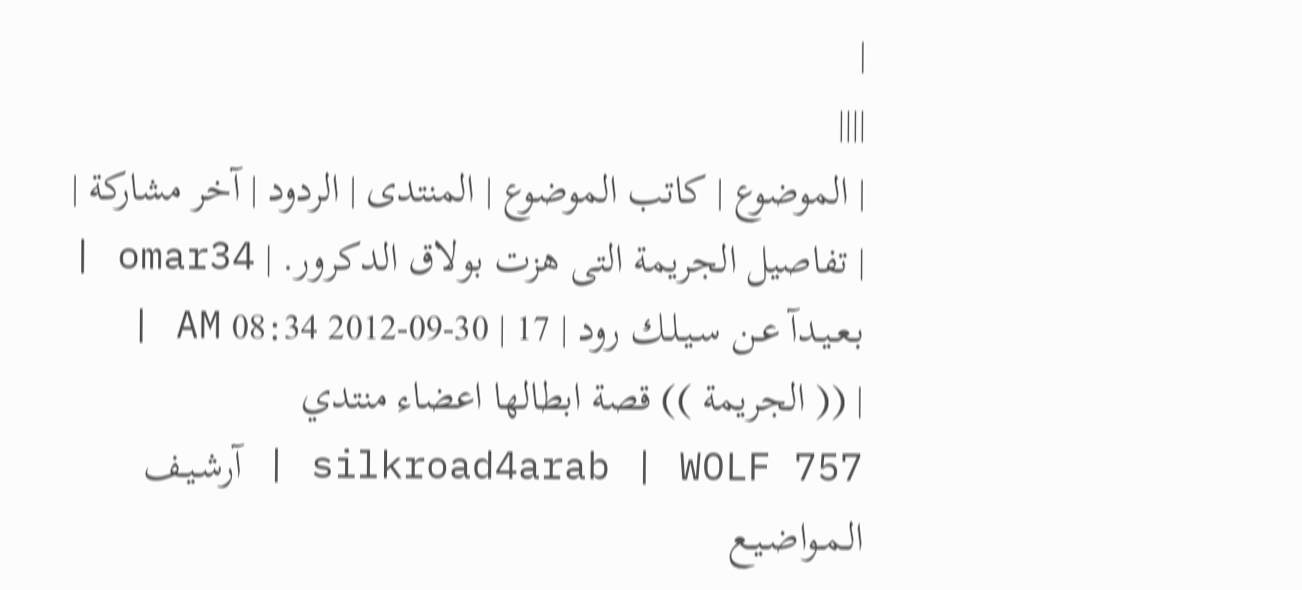|
||||
| الموضوع | كاتب الموضوع | المنتدى | الردود | آخر مشاركة |
| تفاصيل الجريمة التى هزت بولاق الدكرور. | omar34 | بـعـيـدآ عـن سـيـلـك رود | 17 | 30-09-2012 08:34 AM |
| (( الجريمة )) قصة ابطالها اعضاء منتدي silkroad4arab | WOLF 757 | آرشـيـف الـمـواضـيـع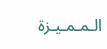الـمـمـيـزة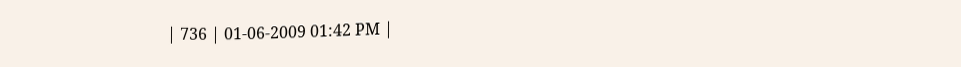| 736 | 01-06-2009 01:42 PM |